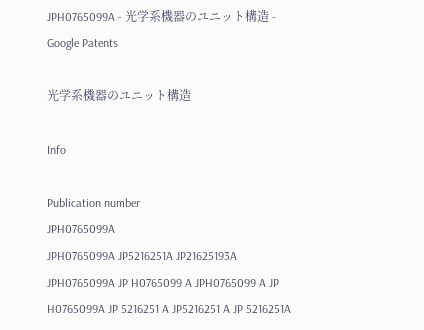JPH0765099A - 光学系機器のユニット構造 - Google Patents

光学系機器のユニット構造

Info

Publication number
JPH0765099A
JPH0765099A JP5216251A JP21625193A JPH0765099A JP H0765099 A JPH0765099 A JP H0765099A JP 5216251 A JP5216251 A JP 5216251A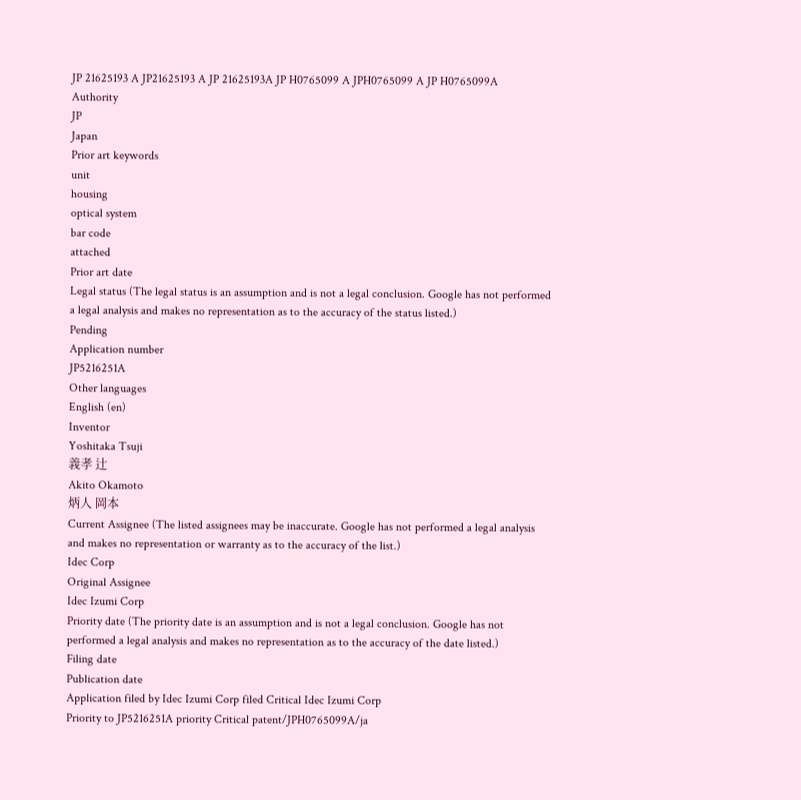JP 21625193 A JP21625193 A JP 21625193A JP H0765099 A JPH0765099 A JP H0765099A
Authority
JP
Japan
Prior art keywords
unit
housing
optical system
bar code
attached
Prior art date
Legal status (The legal status is an assumption and is not a legal conclusion. Google has not performed a legal analysis and makes no representation as to the accuracy of the status listed.)
Pending
Application number
JP5216251A
Other languages
English (en)
Inventor
Yoshitaka Tsuji
義孝 辻
Akito Okamoto
炳人 岡本
Current Assignee (The listed assignees may be inaccurate. Google has not performed a legal analysis and makes no representation or warranty as to the accuracy of the list.)
Idec Corp
Original Assignee
Idec Izumi Corp
Priority date (The priority date is an assumption and is not a legal conclusion. Google has not performed a legal analysis and makes no representation as to the accuracy of the date listed.)
Filing date
Publication date
Application filed by Idec Izumi Corp filed Critical Idec Izumi Corp
Priority to JP5216251A priority Critical patent/JPH0765099A/ja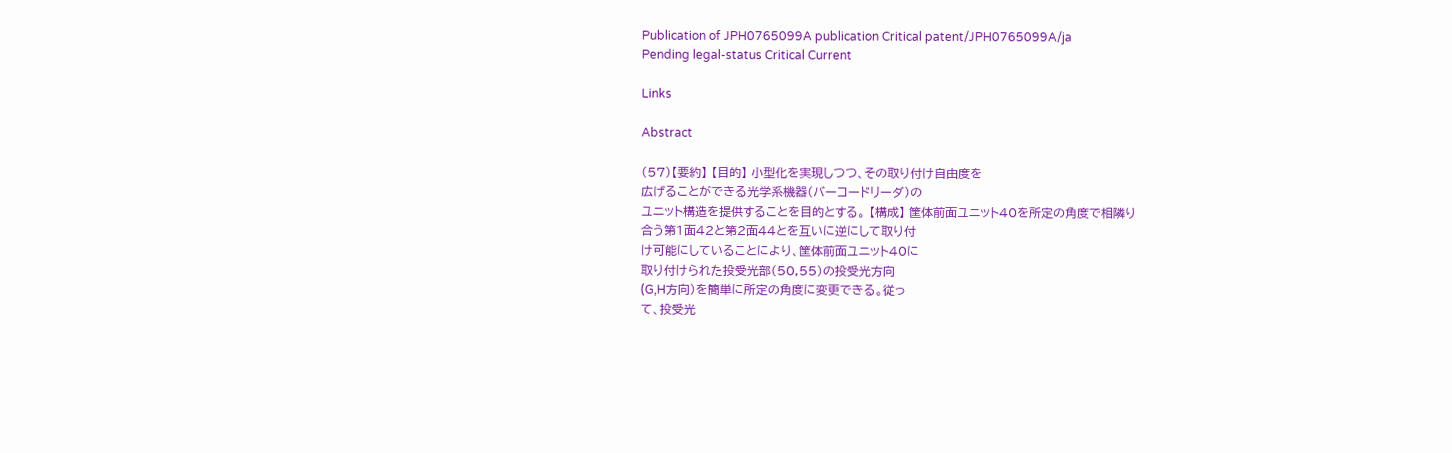Publication of JPH0765099A publication Critical patent/JPH0765099A/ja
Pending legal-status Critical Current

Links

Abstract

(57)【要約】 【目的】 小型化を実現しつつ、その取り付け自由度を
広げることができる光学系機器(バーコードリーダ)の
ユニット構造を提供することを目的とする。 【構成】 筐体前面ユニット40を所定の角度で相隣り
合う第1面42と第2面44とを互いに逆にして取り付
け可能にしていることにより、筐体前面ユニット40に
取り付けられた投受光部(50,55)の投受光方向
(G,H方向)を簡単に所定の角度に変更できる。従っ
て、投受光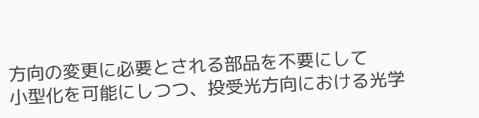方向の変更に必要とされる部品を不要にして
小型化を可能にしつつ、投受光方向における光学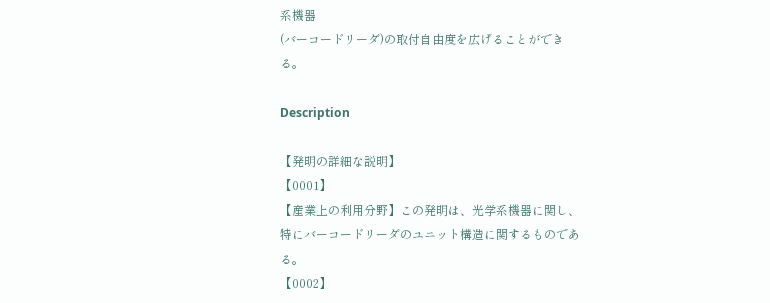系機器
(バーコードリーダ)の取付自由度を広げることができ
る。

Description

【発明の詳細な説明】
【0001】
【産業上の利用分野】この発明は、光学系機器に関し、
特にバーコードリーダのユニット構造に関するものであ
る。
【0002】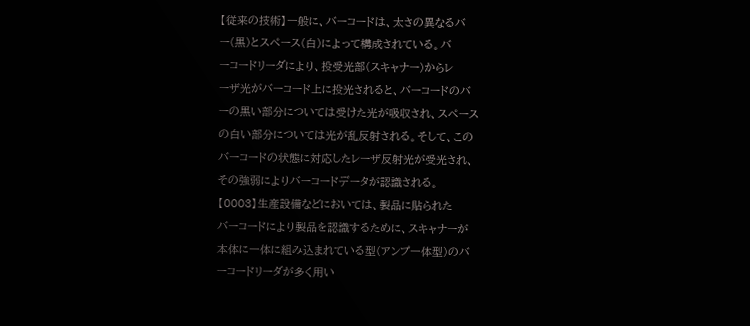【従来の技術】一般に、バーコードは、太さの異なるバ
ー(黒)とスペース(白)によって構成されている。バ
ーコードリーダにより、投受光部(スキャナー)からレ
ーザ光がバーコード上に投光されると、バーコードのバ
ーの黒い部分については受けた光が吸収され、スペース
の白い部分については光が乱反射される。そして、この
バーコードの状態に対応したレーザ反射光が受光され、
その強弱によりバーコードデータが認識される。
【0003】生産設備などにおいては、製品に貼られた
バーコードにより製品を認識するために、スキャナーが
本体に一体に組み込まれている型(アンプ一体型)のバ
ーコードリーダが多く用い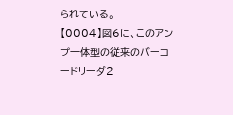られている。
【0004】図6に、このアンプ一体型の従来のバーコ
ードリーダ2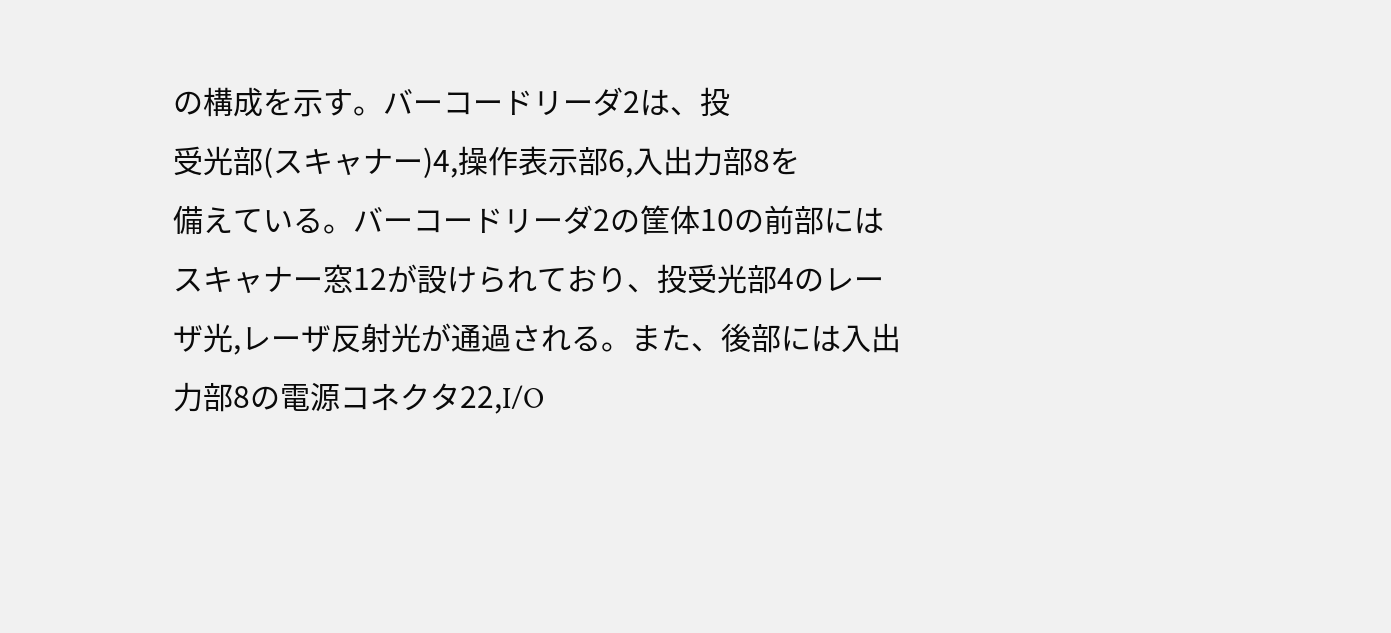の構成を示す。バーコードリーダ2は、投
受光部(スキャナー)4,操作表示部6,入出力部8を
備えている。バーコードリーダ2の筐体10の前部には
スキャナー窓12が設けられており、投受光部4のレー
ザ光,レーザ反射光が通過される。また、後部には入出
力部8の電源コネクタ22,I/O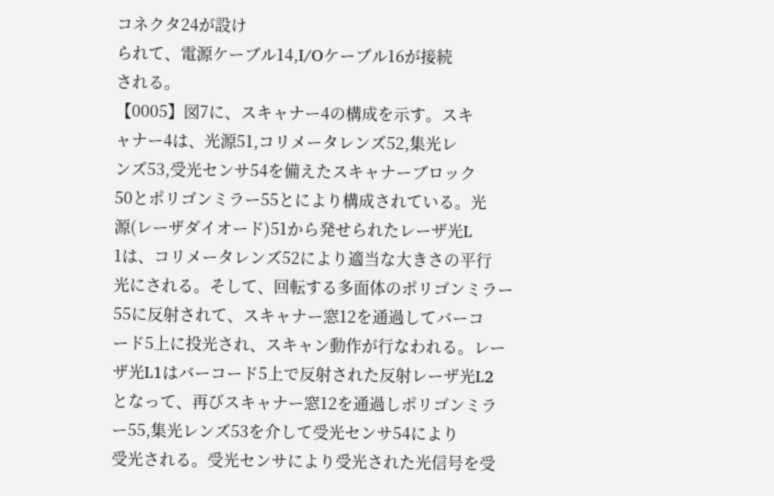コネクタ24が設け
られて、電源ケーブル14,I/Oケーブル16が接続
される。
【0005】図7に、スキャナー4の構成を示す。スキ
ャナー4は、光源51,コリメータレンズ52,集光レ
ンズ53,受光センサ54を備えたスキャナーブロック
50とポリゴンミラー55とにより構成されている。光
源(レーザダイオード)51から発せられたレーザ光L
1は、コリメータレンズ52により適当な大きさの平行
光にされる。そして、回転する多面体のポリゴンミラー
55に反射されて、スキャナー窓12を通過してバーコ
ード5上に投光され、スキャン動作が行なわれる。レー
ザ光L1はバーコード5上で反射された反射レーザ光L2
となって、再びスキャナー窓12を通過しポリゴンミラ
ー55,集光レンズ53を介して受光センサ54により
受光される。受光センサにより受光された光信号を受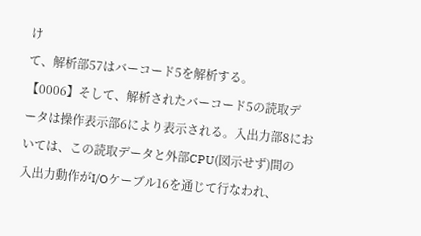け
て、解析部57はバーコード5を解析する。
【0006】そして、解析されたバーコード5の読取デ
ータは操作表示部6により表示される。入出力部8にお
いては、この読取データと外部CPU(図示せず)間の
入出力動作がI/Oケーブル16を通じて行なわれ、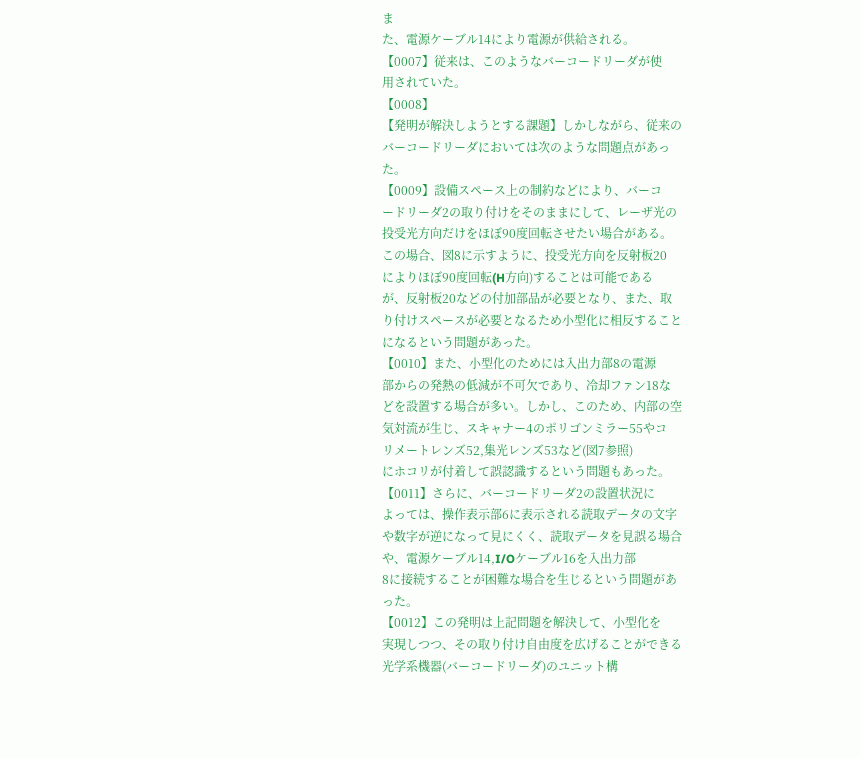ま
た、電源ケーブル14により電源が供給される。
【0007】従来は、このようなバーコードリーダが使
用されていた。
【0008】
【発明が解決しようとする課題】しかしながら、従来の
バーコードリーダにおいては次のような問題点があっ
た。
【0009】設備スペース上の制約などにより、バーコ
ードリーダ2の取り付けをそのままにして、レーザ光の
投受光方向だけをほぼ90度回転させたい場合がある。
この場合、図8に示すように、投受光方向を反射板20
によりほぼ90度回転(H方向)することは可能である
が、反射板20などの付加部品が必要となり、また、取
り付けスペースが必要となるため小型化に相反すること
になるという問題があった。
【0010】また、小型化のためには入出力部8の電源
部からの発熱の低減が不可欠であり、冷却ファン18な
どを設置する場合が多い。しかし、このため、内部の空
気対流が生じ、スキャナー4のポリゴンミラー55やコ
リメートレンズ52,集光レンズ53など(図7参照)
にホコリが付着して誤認識するという問題もあった。
【0011】さらに、バーコードリーダ2の設置状況に
よっては、操作表示部6に表示される読取データの文字
や数字が逆になって見にくく、読取データを見誤る場合
や、電源ケーブル14,I/Oケーブル16を入出力部
8に接続することが困難な場合を生じるという問題があ
った。
【0012】この発明は上記問題を解決して、小型化を
実現しつつ、その取り付け自由度を広げることができる
光学系機器(バーコードリーダ)のユニット構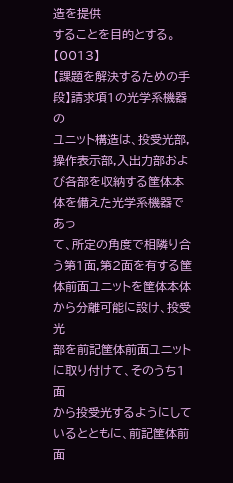造を提供
することを目的とする。
【0013】
【課題を解決するための手段】請求項1の光学系機器の
ユニット構造は、投受光部,操作表示部,入出力部およ
び各部を収納する筐体本体を備えた光学系機器であっ
て、所定の角度で相隣り合う第1面,第2面を有する筐
体前面ユニットを筐体本体から分離可能に設け、投受光
部を前記筐体前面ユニットに取り付けて、そのうち1面
から投受光するようにしているとともに、前記筐体前面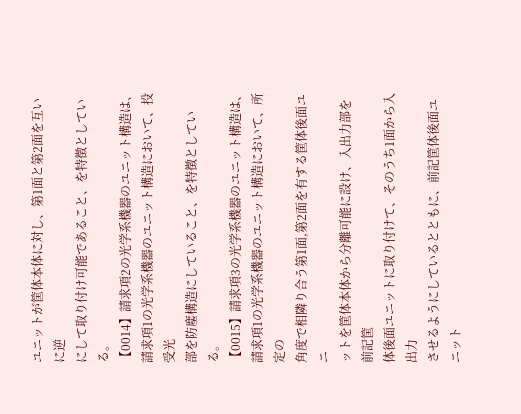ユニットが筐体本体に対し、第1面と第2面を互いに逆
にして取り付け可能であること、を特徴としている。
【0014】請求項2の光学系機器のユニット構造は、
請求項1の光学系機器のユニット構造において、投受光
部を防塵構造にしていること、を特徴としている。
【0015】請求項3の光学系機器のユニット構造は、
請求項1の光学系機器のユニット構造において、所定の
角度で相隣り合う第1面,第2面を有する筐体後面ユニ
ットを筐体本体から分離可能に設け、入出力部を前記筐
体後面ユニットに取り付けて、そのうち1面から入出力
させるようにしているとともに、前記筐体後面ユニット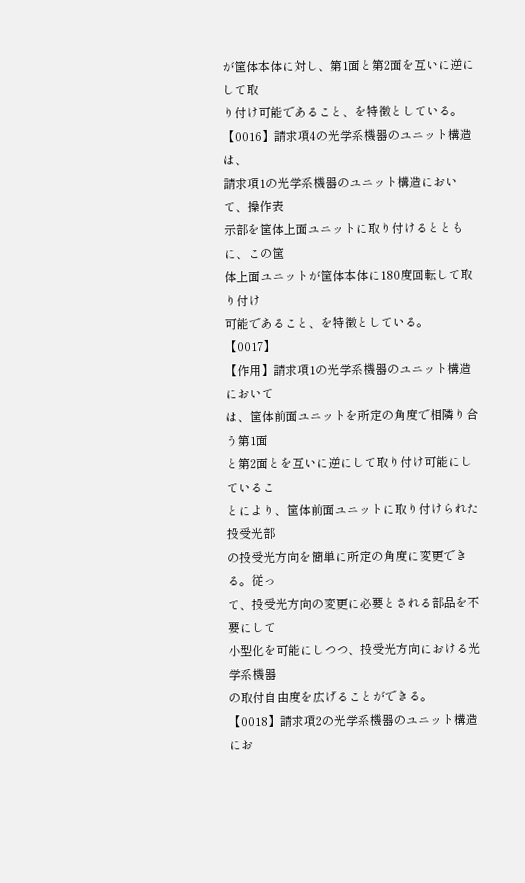が筐体本体に対し、第1面と第2面を互いに逆にして取
り付け可能であること、を特徴としている。
【0016】請求項4の光学系機器のユニット構造は、
請求項1の光学系機器のユニット構造において、操作表
示部を筐体上面ユニットに取り付けるとともに、この筐
体上面ユニットが筐体本体に180度回転して取り付け
可能であること、を特徴としている。
【0017】
【作用】請求項1の光学系機器のユニット構造において
は、筐体前面ユニットを所定の角度で相隣り合う第1面
と第2面とを互いに逆にして取り付け可能にしているこ
とにより、筐体前面ユニットに取り付けられた投受光部
の投受光方向を簡単に所定の角度に変更できる。従っ
て、投受光方向の変更に必要とされる部品を不要にして
小型化を可能にしつつ、投受光方向における光学系機器
の取付自由度を広げることができる。
【0018】請求項2の光学系機器のユニット構造にお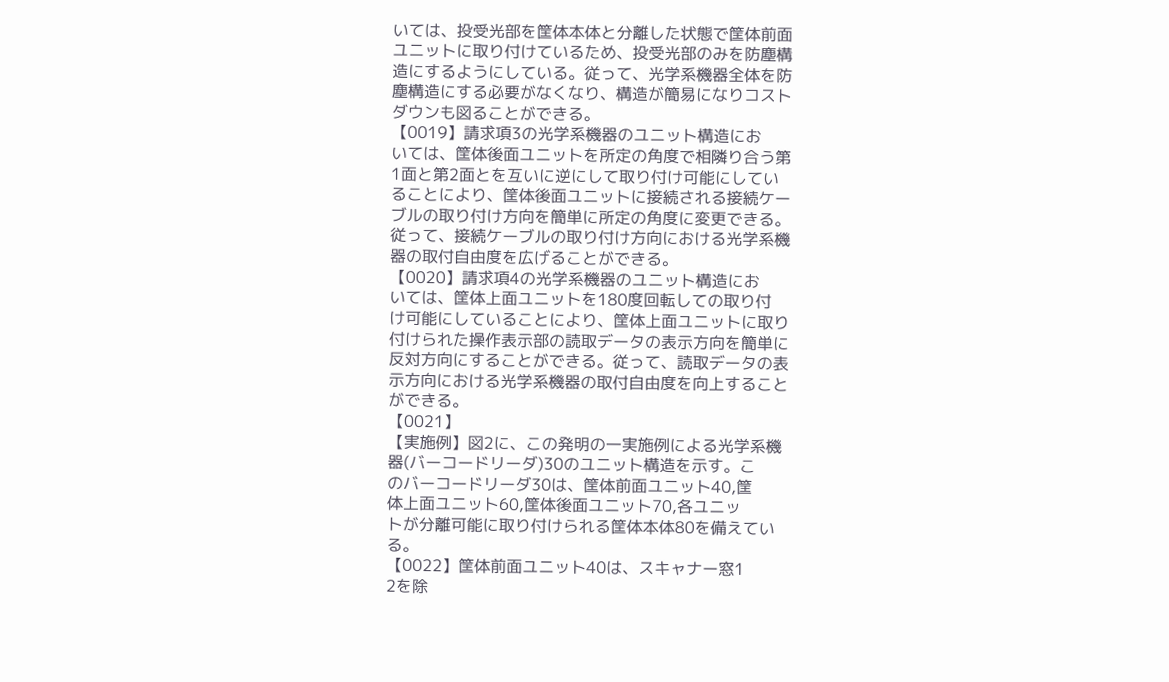いては、投受光部を筐体本体と分離した状態で筐体前面
ユニットに取り付けているため、投受光部のみを防塵構
造にするようにしている。従って、光学系機器全体を防
塵構造にする必要がなくなり、構造が簡易になりコスト
ダウンも図ることができる。
【0019】請求項3の光学系機器のユニット構造にお
いては、筐体後面ユニットを所定の角度で相隣り合う第
1面と第2面とを互いに逆にして取り付け可能にしてい
ることにより、筐体後面ユニットに接続される接続ケー
ブルの取り付け方向を簡単に所定の角度に変更できる。
従って、接続ケーブルの取り付け方向における光学系機
器の取付自由度を広げることができる。
【0020】請求項4の光学系機器のユニット構造にお
いては、筐体上面ユニットを180度回転しての取り付
け可能にしていることにより、筐体上面ユニットに取り
付けられた操作表示部の読取データの表示方向を簡単に
反対方向にすることができる。従って、読取データの表
示方向における光学系機器の取付自由度を向上すること
ができる。
【0021】
【実施例】図2に、この発明の一実施例による光学系機
器(バーコードリーダ)30のユニット構造を示す。こ
のバーコードリーダ30は、筐体前面ユニット40,筐
体上面ユニット60,筐体後面ユニット70,各ユニッ
トが分離可能に取り付けられる筐体本体80を備えてい
る。
【0022】筐体前面ユニット40は、スキャナー窓1
2を除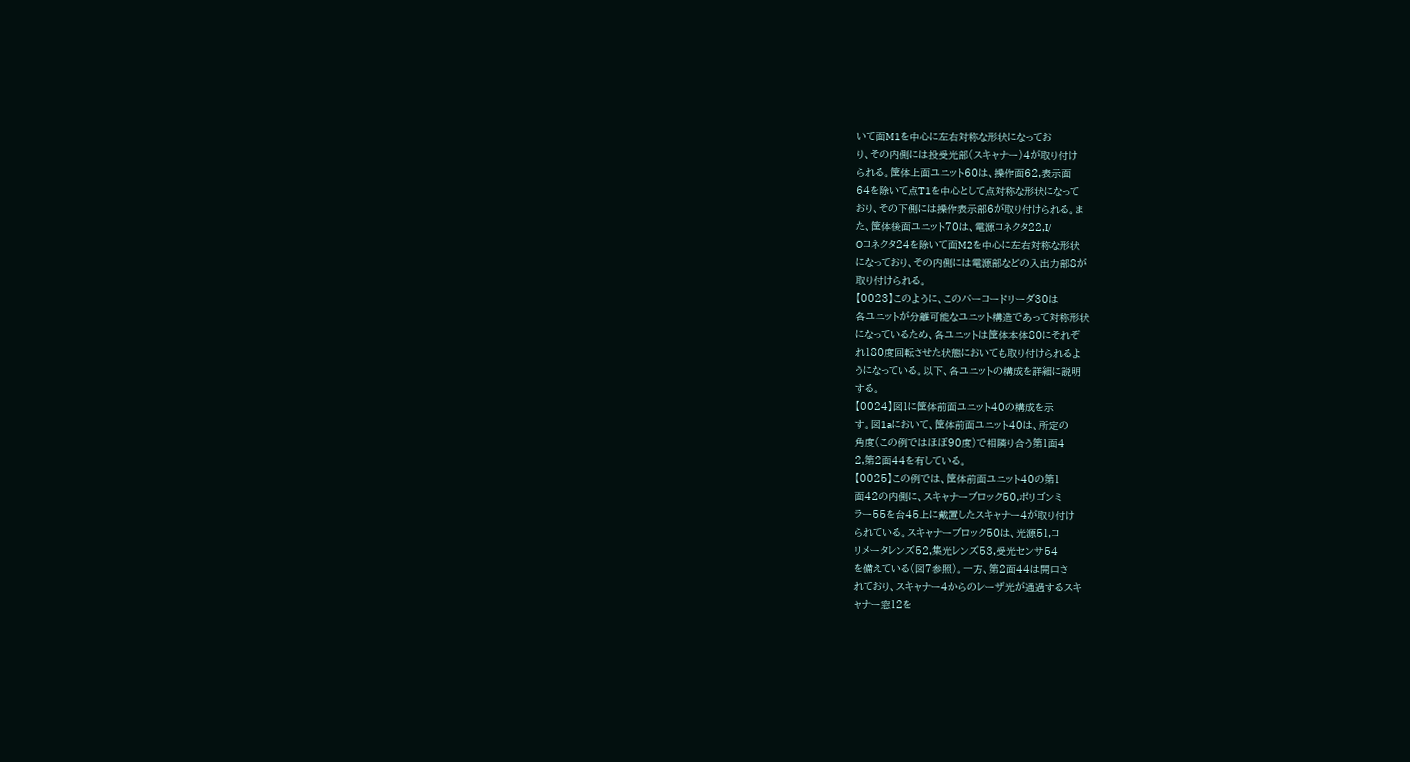いて面M1を中心に左右対称な形状になってお
り、その内側には投受光部(スキャナー)4が取り付け
られる。筐体上面ユニット60は、操作面62,表示面
64を除いて点T1を中心として点対称な形状になって
おり、その下側には操作表示部6が取り付けられる。ま
た、筐体後面ユニット70は、電源コネクタ22,I/
Oコネクタ24を除いて面M2を中心に左右対称な形状
になっており、その内側には電源部などの入出力部8が
取り付けられる。
【0023】このように、このバーコードリーダ30は
各ユニットが分離可能なユニット構造であって対称形状
になっているため、各ユニットは筐体本体80にそれぞ
れ180度回転させた状態においても取り付けられるよ
うになっている。以下、各ユニットの構成を詳細に説明
する。
【0024】図1に筐体前面ユニット40の構成を示
す。図1aにおいて、筐体前面ユニット40は、所定の
角度(この例ではほぼ90度)で相隣り合う第1面4
2,第2面44を有している。
【0025】この例では、筐体前面ユニット40の第1
面42の内側に、スキャナーブロック50,ポリゴンミ
ラー55を台45上に戴置したスキャナー4が取り付け
られている。スキャナーブロック50は、光源51,コ
リメータレンズ52,集光レンズ53,受光センサ54
を備えている(図7参照)。一方、第2面44は開口さ
れており、スキャナー4からのレーザ光が通過するスキ
ャナー窓12を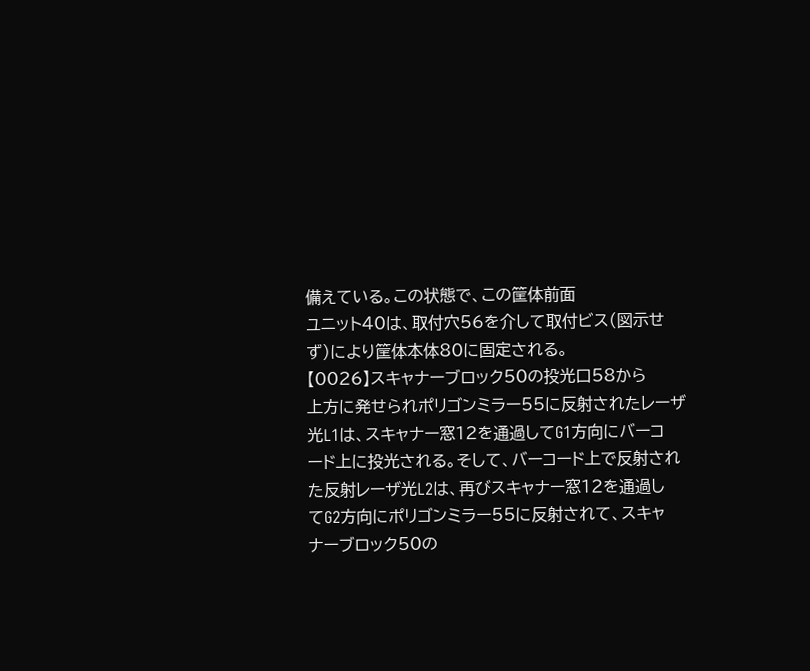備えている。この状態で、この筐体前面
ユニット40は、取付穴56を介して取付ビス(図示せ
ず)により筐体本体80に固定される。
【0026】スキャナーブロック50の投光口58から
上方に発せられポリゴンミラー55に反射されたレーザ
光L1は、スキャナー窓12を通過してG1方向にバーコ
ード上に投光される。そして、バーコード上で反射され
た反射レーザ光L2は、再びスキャナー窓12を通過し
てG2方向にポリゴンミラー55に反射されて、スキャ
ナーブロック50の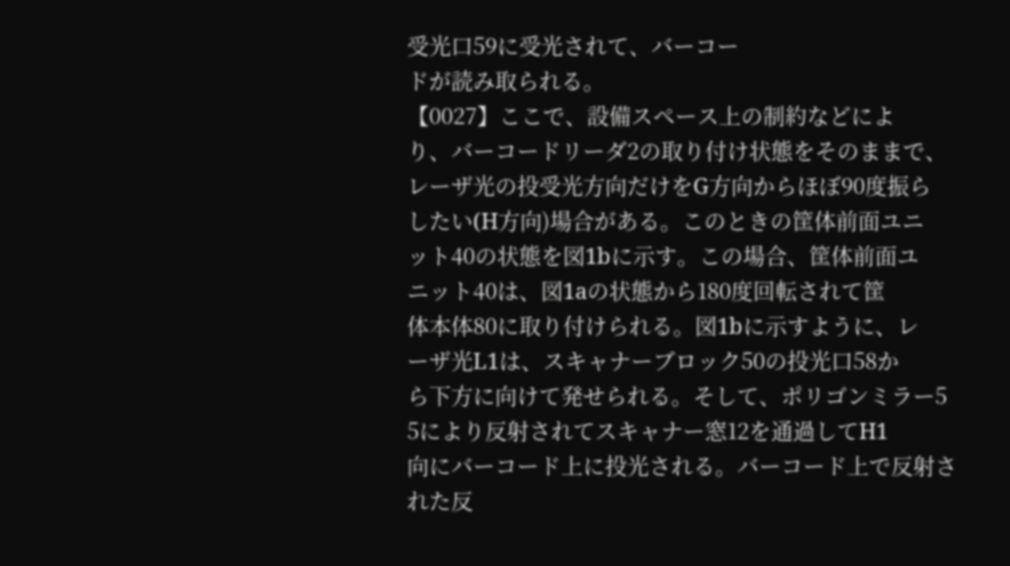受光口59に受光されて、バーコー
ドが読み取られる。
【0027】ここで、設備スペース上の制約などによ
り、バーコードリーダ2の取り付け状態をそのままで、
レーザ光の投受光方向だけをG方向からほぼ90度振ら
したい(H方向)場合がある。このときの筐体前面ユニ
ット40の状態を図1bに示す。この場合、筐体前面ユ
ニット40は、図1aの状態から180度回転されて筐
体本体80に取り付けられる。図1bに示すように、レ
ーザ光L1は、スキャナーブロック50の投光口58か
ら下方に向けて発せられる。そして、ポリゴンミラー5
5により反射されてスキャナー窓12を通過してH1
向にバーコード上に投光される。バーコード上で反射さ
れた反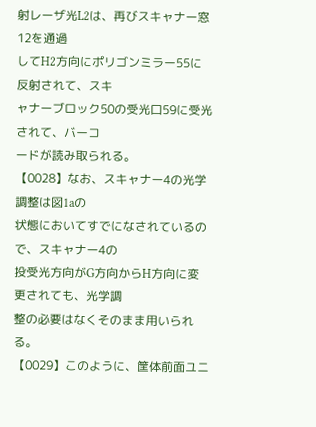射レーザ光L2は、再びスキャナー窓12を通過
してH2方向にポリゴンミラー55に反射されて、スキ
ャナーブロック50の受光口59に受光されて、バーコ
ードが読み取られる。
【0028】なお、スキャナー4の光学調整は図1aの
状態においてすでになされているので、スキャナー4の
投受光方向がG方向からH方向に変更されても、光学調
整の必要はなくそのまま用いられる。
【0029】このように、筐体前面ユニ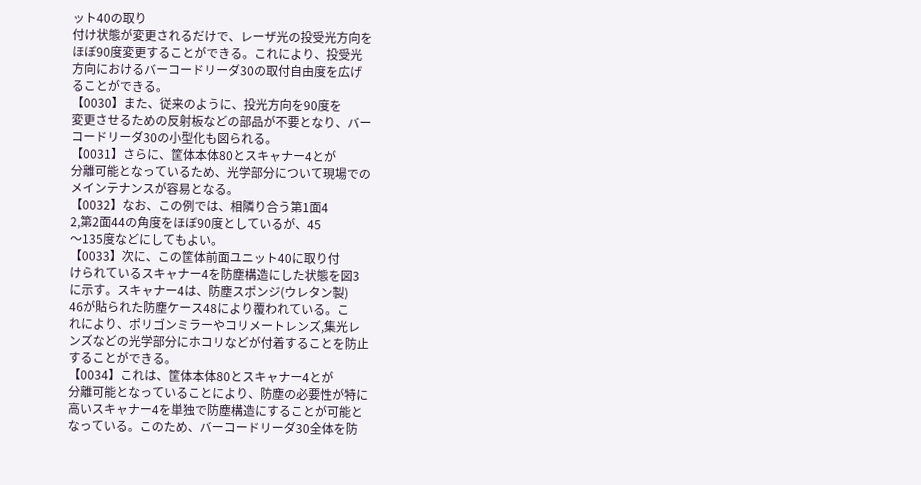ット40の取り
付け状態が変更されるだけで、レーザ光の投受光方向を
ほぼ90度変更することができる。これにより、投受光
方向におけるバーコードリーダ30の取付自由度を広げ
ることができる。
【0030】また、従来のように、投光方向を90度を
変更させるための反射板などの部品が不要となり、バー
コードリーダ30の小型化も図られる。
【0031】さらに、筐体本体80とスキャナー4とが
分離可能となっているため、光学部分について現場での
メインテナンスが容易となる。
【0032】なお、この例では、相隣り合う第1面4
2,第2面44の角度をほぼ90度としているが、45
〜135度などにしてもよい。
【0033】次に、この筐体前面ユニット40に取り付
けられているスキャナー4を防塵構造にした状態を図3
に示す。スキャナー4は、防塵スポンジ(ウレタン製)
46が貼られた防塵ケース48により覆われている。こ
れにより、ポリゴンミラーやコリメートレンズ,集光レ
ンズなどの光学部分にホコリなどが付着することを防止
することができる。
【0034】これは、筐体本体80とスキャナー4とが
分離可能となっていることにより、防塵の必要性が特に
高いスキャナー4を単独で防塵構造にすることが可能と
なっている。このため、バーコードリーダ30全体を防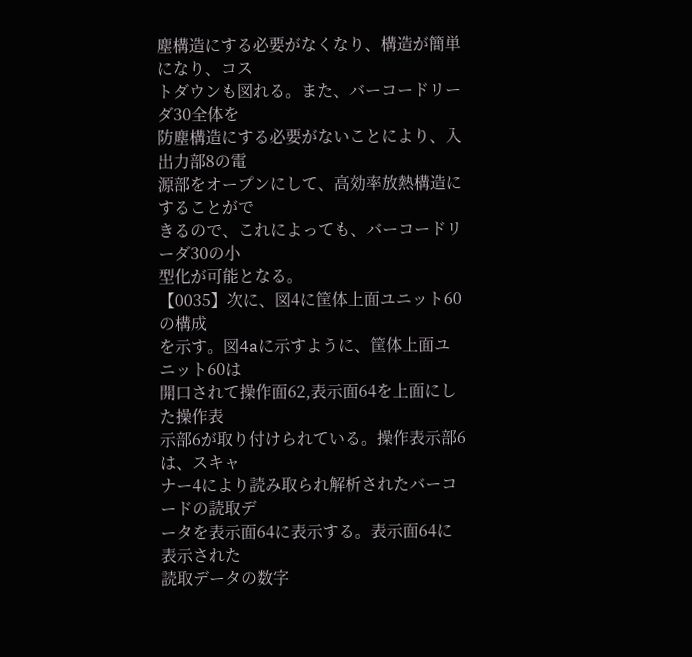塵構造にする必要がなくなり、構造が簡単になり、コス
トダウンも図れる。また、バーコードリーダ30全体を
防塵構造にする必要がないことにより、入出力部8の電
源部をオープンにして、高効率放熱構造にすることがで
きるので、これによっても、バーコードリーダ30の小
型化が可能となる。
【0035】次に、図4に筐体上面ユニット60の構成
を示す。図4aに示すように、筐体上面ユニット60は
開口されて操作面62,表示面64を上面にした操作表
示部6が取り付けられている。操作表示部6は、スキャ
ナー4により読み取られ解析されたバーコードの読取デ
ータを表示面64に表示する。表示面64に表示された
読取データの数字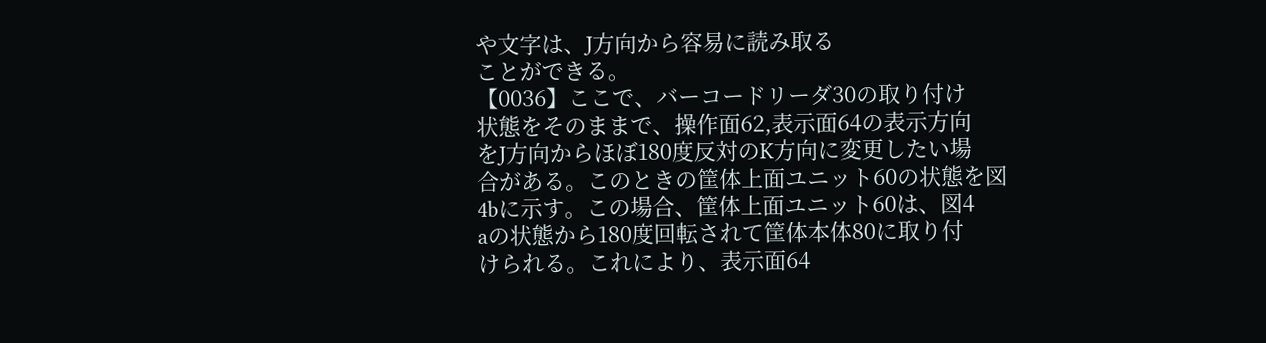や文字は、J方向から容易に読み取る
ことができる。
【0036】ここで、バーコードリーダ30の取り付け
状態をそのままで、操作面62,表示面64の表示方向
をJ方向からほぼ180度反対のK方向に変更したい場
合がある。このときの筐体上面ユニット60の状態を図
4bに示す。この場合、筐体上面ユニット60は、図4
aの状態から180度回転されて筐体本体80に取り付
けられる。これにより、表示面64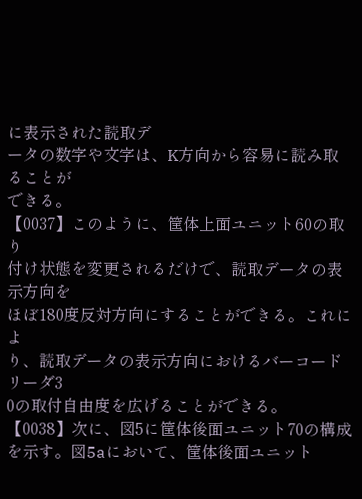に表示された読取デ
ータの数字や文字は、K方向から容易に読み取ることが
できる。
【0037】このように、筐体上面ユニット60の取り
付け状態を変更されるだけで、読取データの表示方向を
ほぼ180度反対方向にすることができる。これによ
り、読取データの表示方向におけるバーコードリーダ3
0の取付自由度を広げることができる。
【0038】次に、図5に筐体後面ユニット70の構成
を示す。図5aにおいて、筐体後面ユニット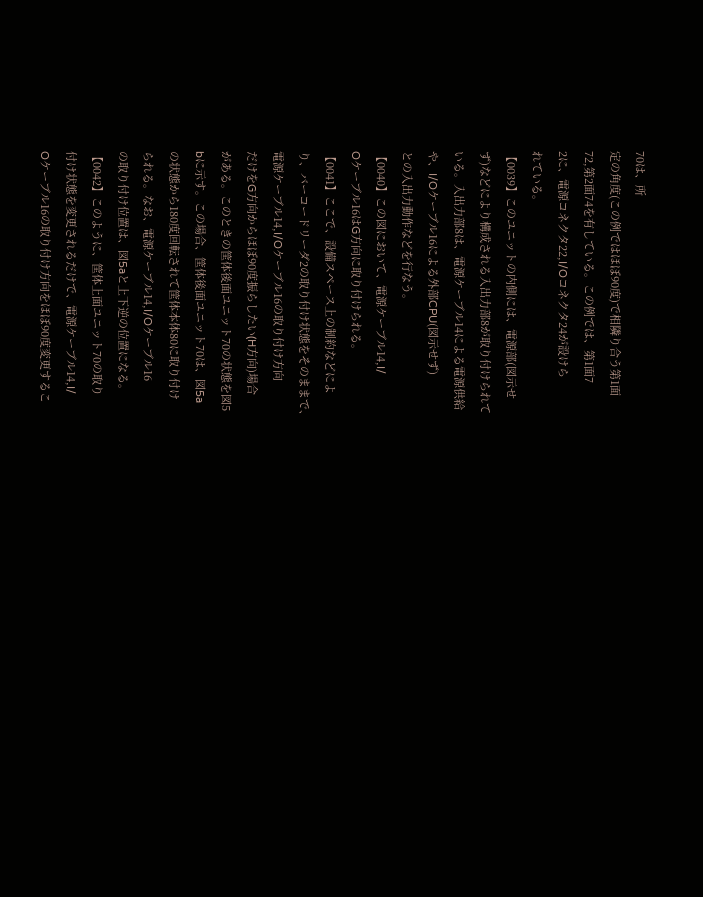70は、所
定の角度(この例ではほぼ90度)で相隣り合う第1面
72,第2面74を有している。この例では、第1面7
2に、電源コネクタ22,I/Oコネクタ24が設けら
れている。
【0039】このユニットの内側には、電源部(図示せ
ず)などにより構成される入出力部8が取り付けられて
いる。入出力部8は、電源ケーブル14による電源供給
や、I/Oケーブル16による外部CPU(図示せず)
との入出力動作などを行なう。
【0040】この図において、電源ケーブル14,I/
Oケーブル16はG方向に取り付けられる。
【0041】ここで、設備スペース上の制約などによ
り、バーコードリーダ2の取り付け状態をそのままで、
電源ケーブル14,I/Oケーブル16の取り付け方向
だけをG方向からほぼ90度振らしたい(H方向)場合
がある。このときの筐体後面ユニット70の状態を図5
bに示す。この場合、筐体後面ユニット70は、図5a
の状態から180度回転されて筐体本体80に取り付け
られる。なお、電源ケーブル14,I/Oケーブル16
の取り付け位置は、図5aと上下逆の位置になる。
【0042】このように、筐体上面ユニット70の取り
付け状態を変更されるだけで、電源ケーブル14,I/
Oケーブル16の取り付け方向をほぼ90度変更するこ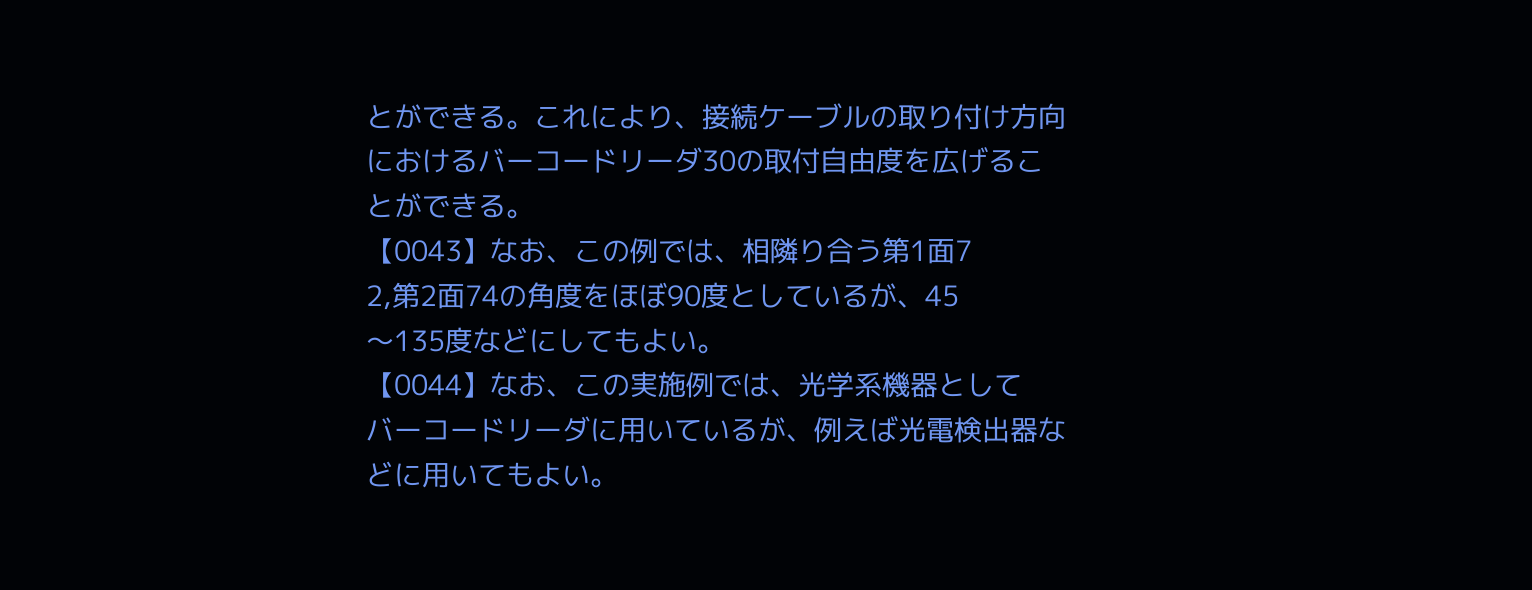とができる。これにより、接続ケーブルの取り付け方向
におけるバーコードリーダ30の取付自由度を広げるこ
とができる。
【0043】なお、この例では、相隣り合う第1面7
2,第2面74の角度をほぼ90度としているが、45
〜135度などにしてもよい。
【0044】なお、この実施例では、光学系機器として
バーコードリーダに用いているが、例えば光電検出器な
どに用いてもよい。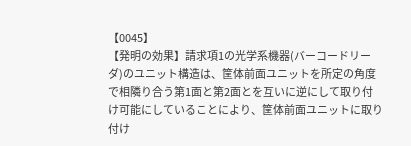【0045】
【発明の効果】請求項1の光学系機器(バーコードリー
ダ)のユニット構造は、筐体前面ユニットを所定の角度
で相隣り合う第1面と第2面とを互いに逆にして取り付
け可能にしていることにより、筐体前面ユニットに取り
付け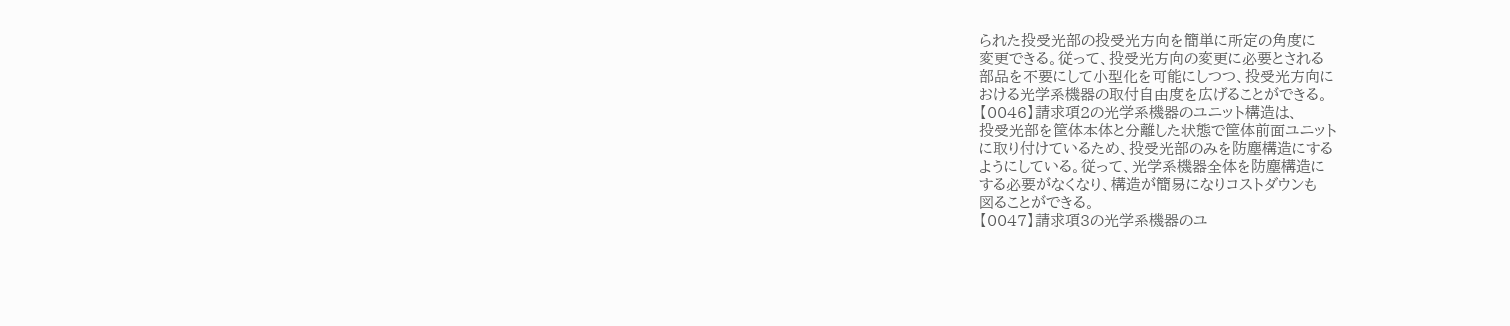られた投受光部の投受光方向を簡単に所定の角度に
変更できる。従って、投受光方向の変更に必要とされる
部品を不要にして小型化を可能にしつつ、投受光方向に
おける光学系機器の取付自由度を広げることができる。
【0046】請求項2の光学系機器のユニット構造は、
投受光部を筐体本体と分離した状態で筐体前面ユニット
に取り付けているため、投受光部のみを防塵構造にする
ようにしている。従って、光学系機器全体を防塵構造に
する必要がなくなり、構造が簡易になりコストダウンも
図ることができる。
【0047】請求項3の光学系機器のユ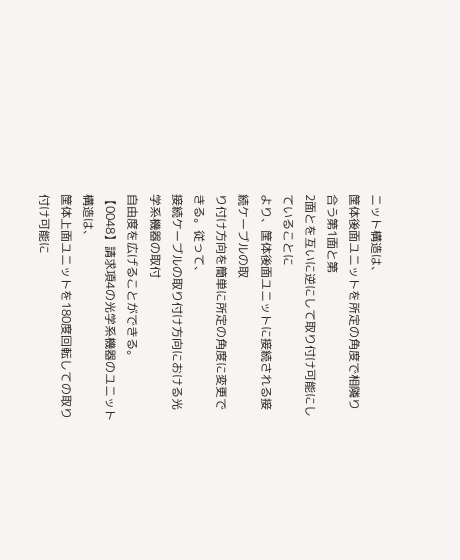ニット構造は、
筐体後面ユニットを所定の角度で相隣り合う第1面と第
2面とを互いに逆にして取り付け可能にしていることに
より、筐体後面ユニットに接続される接続ケーブルの取
り付け方向を簡単に所定の角度に変更できる。従って、
接続ケーブルの取り付け方向における光学系機器の取付
自由度を広げることができる。
【0048】請求項4の光学系機器のユニット構造は、
筐体上面ユニットを180度回転しての取り付け可能に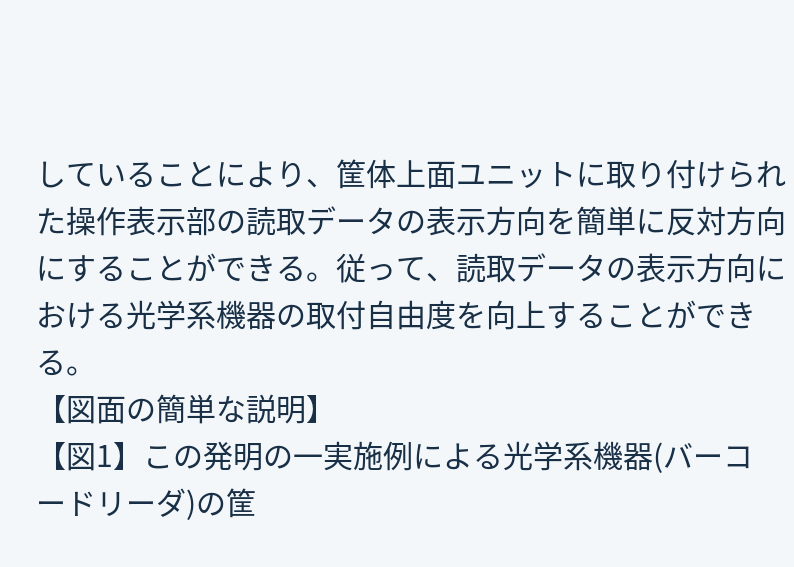していることにより、筐体上面ユニットに取り付けられ
た操作表示部の読取データの表示方向を簡単に反対方向
にすることができる。従って、読取データの表示方向に
おける光学系機器の取付自由度を向上することができ
る。
【図面の簡単な説明】
【図1】この発明の一実施例による光学系機器(バーコ
ードリーダ)の筐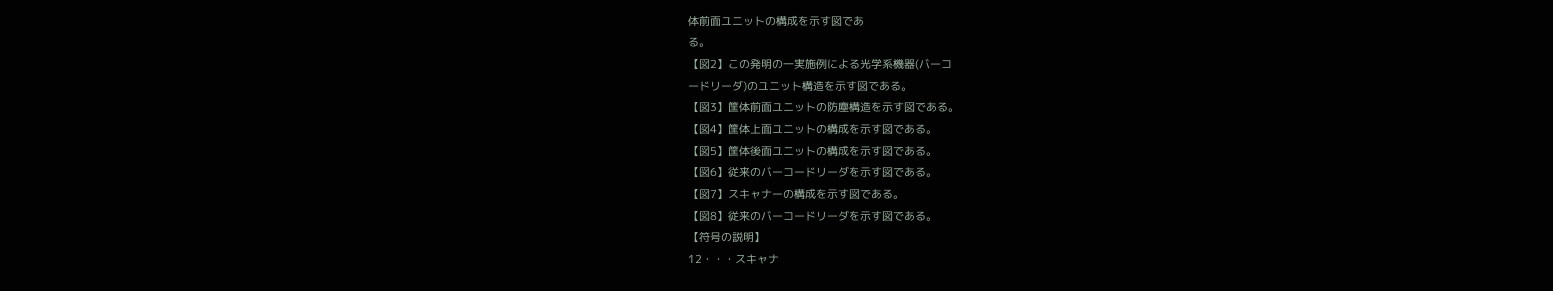体前面ユニットの構成を示す図であ
る。
【図2】この発明の一実施例による光学系機器(バーコ
ードリーダ)のユニット構造を示す図である。
【図3】筐体前面ユニットの防塵構造を示す図である。
【図4】筐体上面ユニットの構成を示す図である。
【図5】筐体後面ユニットの構成を示す図である。
【図6】従来のバーコードリーダを示す図である。
【図7】スキャナーの構成を示す図である。
【図8】従来のバーコードリーダを示す図である。
【符号の説明】
12・・・スキャナ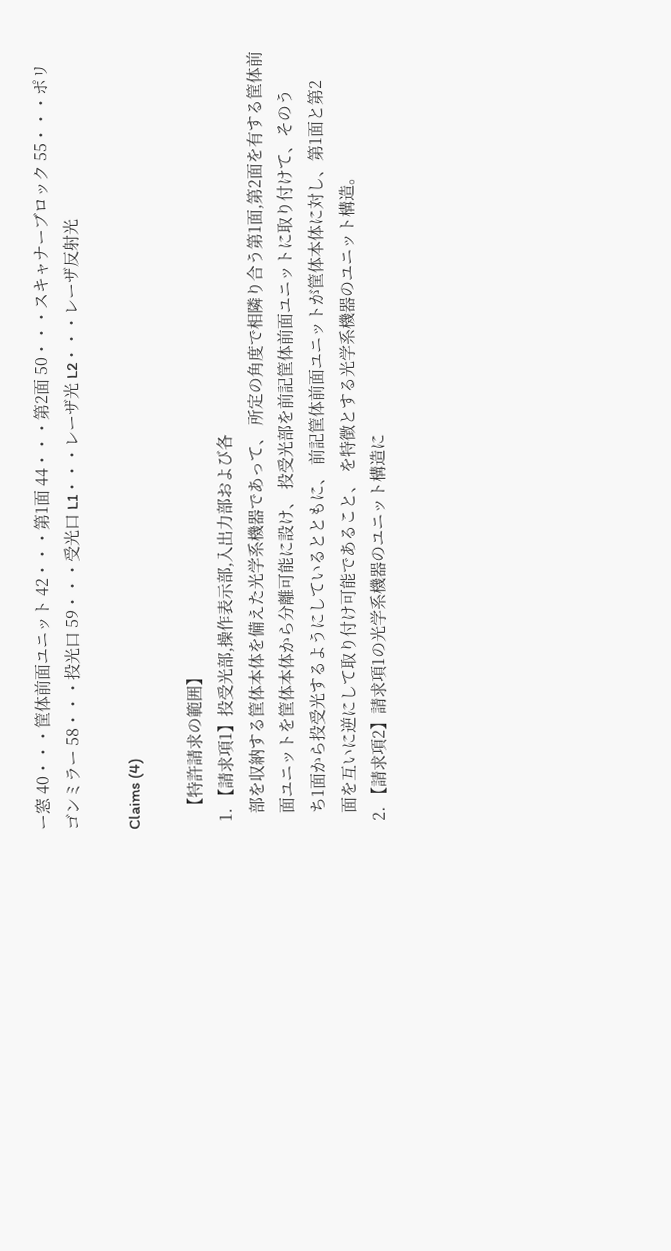ー窓 40・・・筐体前面ユニット 42・・・第1面 44・・・第2面 50・・・スキャナーブロック 55・・・ポリゴンミラー 58・・・投光口 59・・・受光口 L1・・・レーザ光 L2・・・レーザ反射光

Claims (4)

    【特許請求の範囲】
  1. 【請求項1】投受光部,操作表示部,入出力部および各
    部を収納する筐体本体を備えた光学系機器であって、 所定の角度で相隣り合う第1面,第2面を有する筐体前
    面ユニットを筐体本体から分離可能に設け、 投受光部を前記筐体前面ユニットに取り付けて、そのう
    ち1面から投受光するようにしているとともに、 前記筐体前面ユニットが筐体本体に対し、第1面と第2
    面を互いに逆にして取り付け可能であること、 を特徴とする光学系機器のユニット構造。
  2. 【請求項2】請求項1の光学系機器のユニット構造に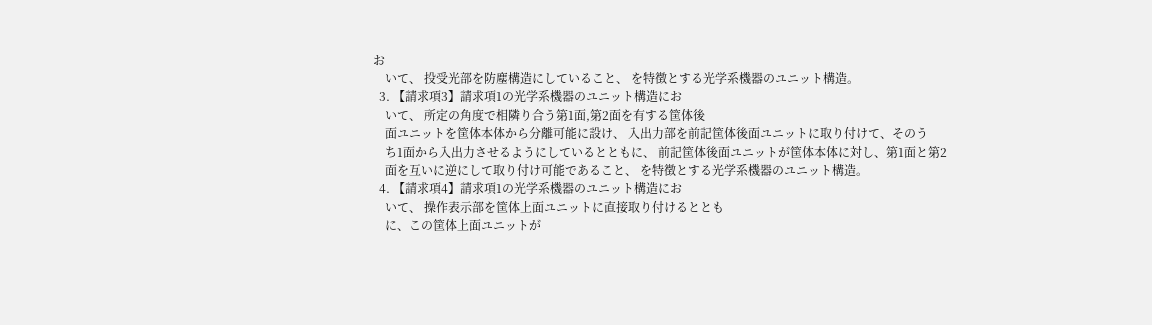お
    いて、 投受光部を防塵構造にしていること、 を特徴とする光学系機器のユニット構造。
  3. 【請求項3】請求項1の光学系機器のユニット構造にお
    いて、 所定の角度で相隣り合う第1面,第2面を有する筐体後
    面ユニットを筐体本体から分離可能に設け、 入出力部を前記筐体後面ユニットに取り付けて、そのう
    ち1面から入出力させるようにしているとともに、 前記筐体後面ユニットが筐体本体に対し、第1面と第2
    面を互いに逆にして取り付け可能であること、 を特徴とする光学系機器のユニット構造。
  4. 【請求項4】請求項1の光学系機器のユニット構造にお
    いて、 操作表示部を筐体上面ユニットに直接取り付けるととも
    に、この筐体上面ユニットが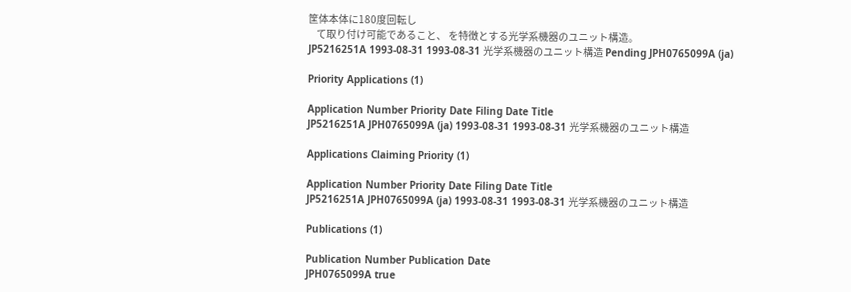筐体本体に180度回転し
    て取り付け可能であること、 を特徴とする光学系機器のユニット構造。
JP5216251A 1993-08-31 1993-08-31 光学系機器のユニット構造 Pending JPH0765099A (ja)

Priority Applications (1)

Application Number Priority Date Filing Date Title
JP5216251A JPH0765099A (ja) 1993-08-31 1993-08-31 光学系機器のユニット構造

Applications Claiming Priority (1)

Application Number Priority Date Filing Date Title
JP5216251A JPH0765099A (ja) 1993-08-31 1993-08-31 光学系機器のユニット構造

Publications (1)

Publication Number Publication Date
JPH0765099A true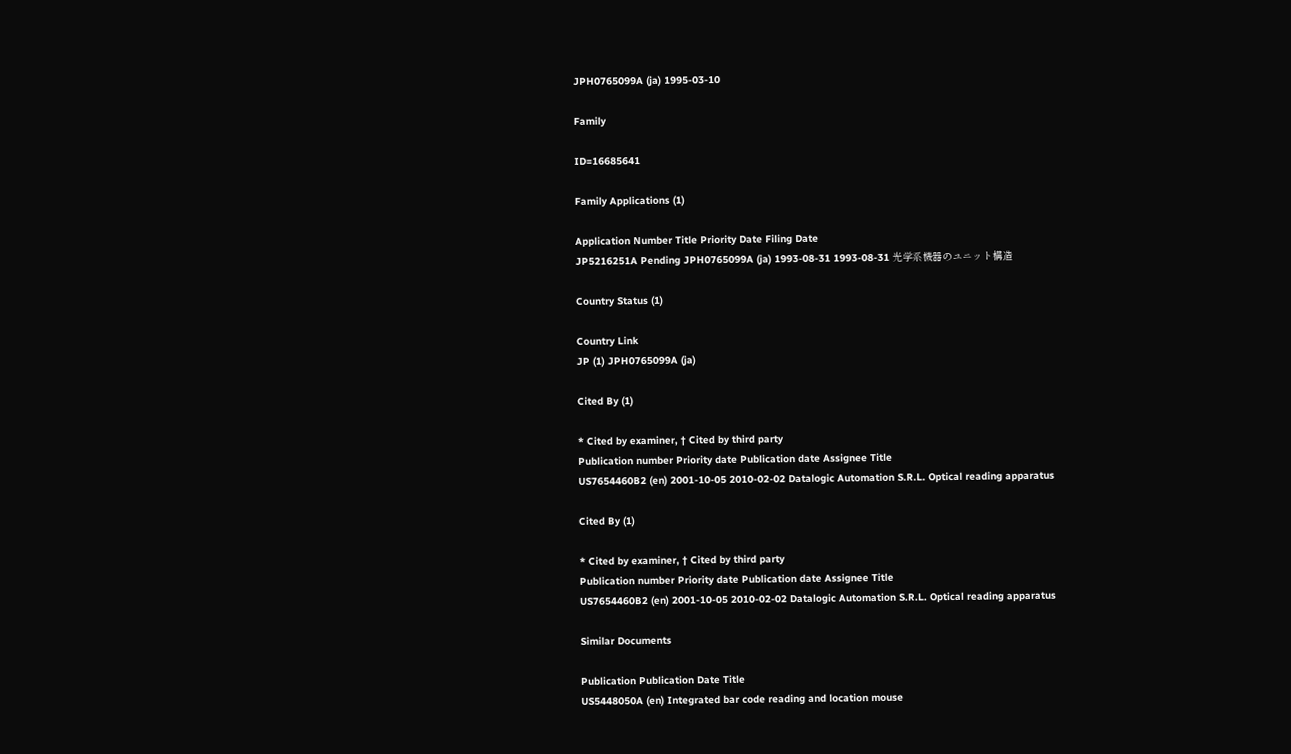JPH0765099A (ja) 1995-03-10

Family

ID=16685641

Family Applications (1)

Application Number Title Priority Date Filing Date
JP5216251A Pending JPH0765099A (ja) 1993-08-31 1993-08-31 光学系機器のユニット構造

Country Status (1)

Country Link
JP (1) JPH0765099A (ja)

Cited By (1)

* Cited by examiner, † Cited by third party
Publication number Priority date Publication date Assignee Title
US7654460B2 (en) 2001-10-05 2010-02-02 Datalogic Automation S.R.L. Optical reading apparatus

Cited By (1)

* Cited by examiner, † Cited by third party
Publication number Priority date Publication date Assignee Title
US7654460B2 (en) 2001-10-05 2010-02-02 Datalogic Automation S.R.L. Optical reading apparatus

Similar Documents

Publication Publication Date Title
US5448050A (en) Integrated bar code reading and location mouse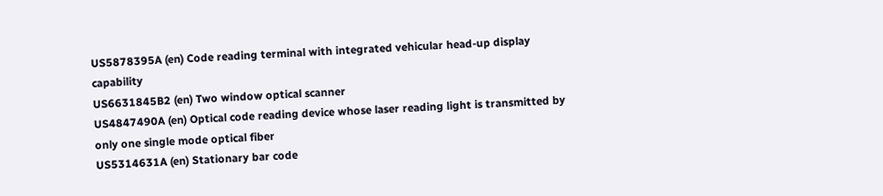US5878395A (en) Code reading terminal with integrated vehicular head-up display capability
US6631845B2 (en) Two window optical scanner
US4847490A (en) Optical code reading device whose laser reading light is transmitted by only one single mode optical fiber
US5314631A (en) Stationary bar code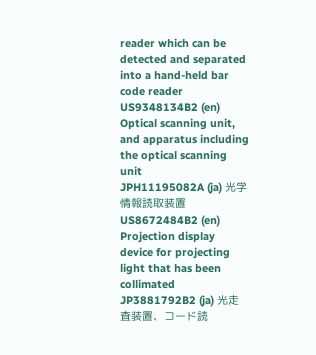reader which can be detected and separated into a hand-held bar code reader
US9348134B2 (en) Optical scanning unit, and apparatus including the optical scanning unit
JPH11195082A (ja) 光学情報読取装置
US8672484B2 (en) Projection display device for projecting light that has been collimated
JP3881792B2 (ja) 光走査装置、コード読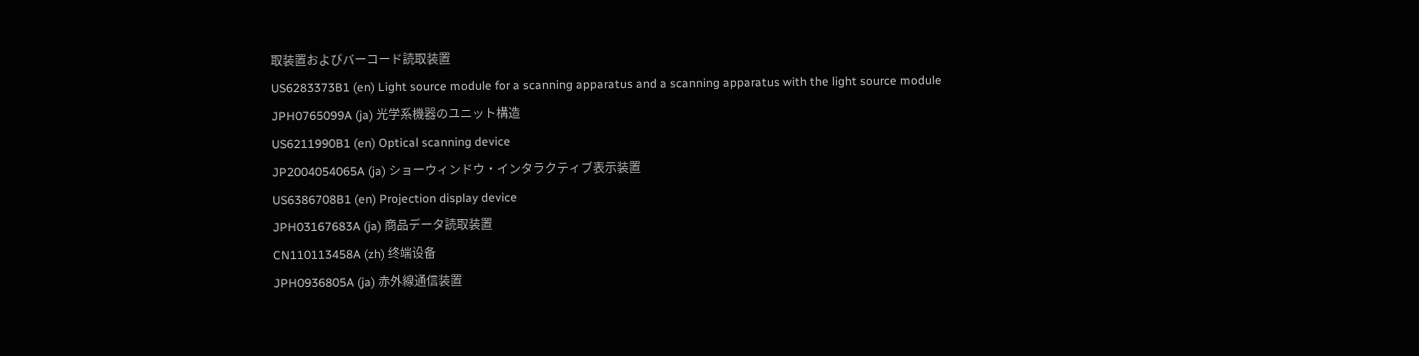取装置およびバーコード読取装置
US6283373B1 (en) Light source module for a scanning apparatus and a scanning apparatus with the light source module
JPH0765099A (ja) 光学系機器のユニット構造
US6211990B1 (en) Optical scanning device
JP2004054065A (ja) ショーウィンドウ・インタラクティブ表示装置
US6386708B1 (en) Projection display device
JPH03167683A (ja) 商品データ読取装置
CN110113458A (zh) 终端设备
JPH0936805A (ja) 赤外線通信装置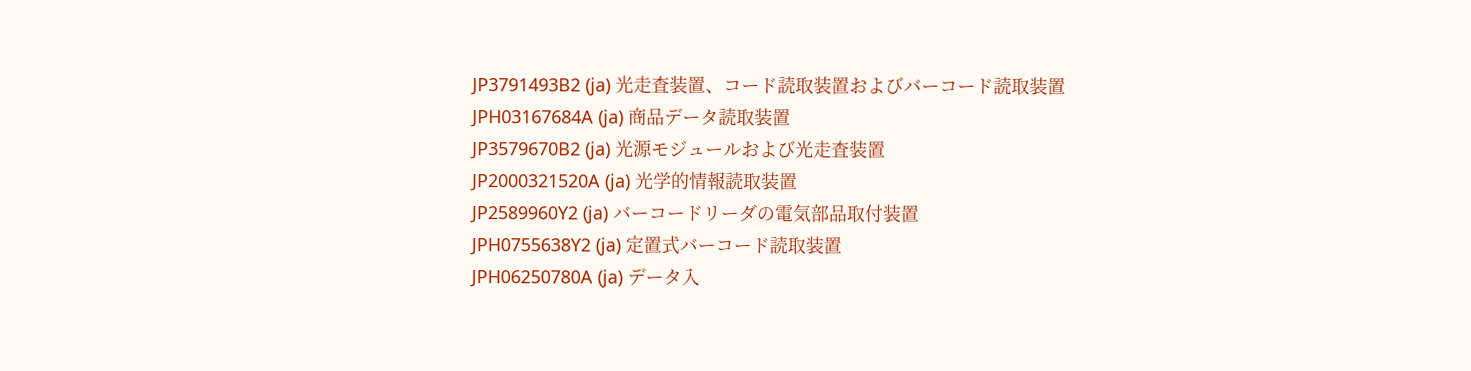JP3791493B2 (ja) 光走査装置、コード読取装置およびバーコード読取装置
JPH03167684A (ja) 商品データ読取装置
JP3579670B2 (ja) 光源モジュールおよび光走査装置
JP2000321520A (ja) 光学的情報読取装置
JP2589960Y2 (ja) バーコードリーダの電気部品取付装置
JPH0755638Y2 (ja) 定置式バーコード読取装置
JPH06250780A (ja) データ入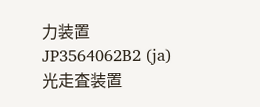力装置
JP3564062B2 (ja) 光走査装置